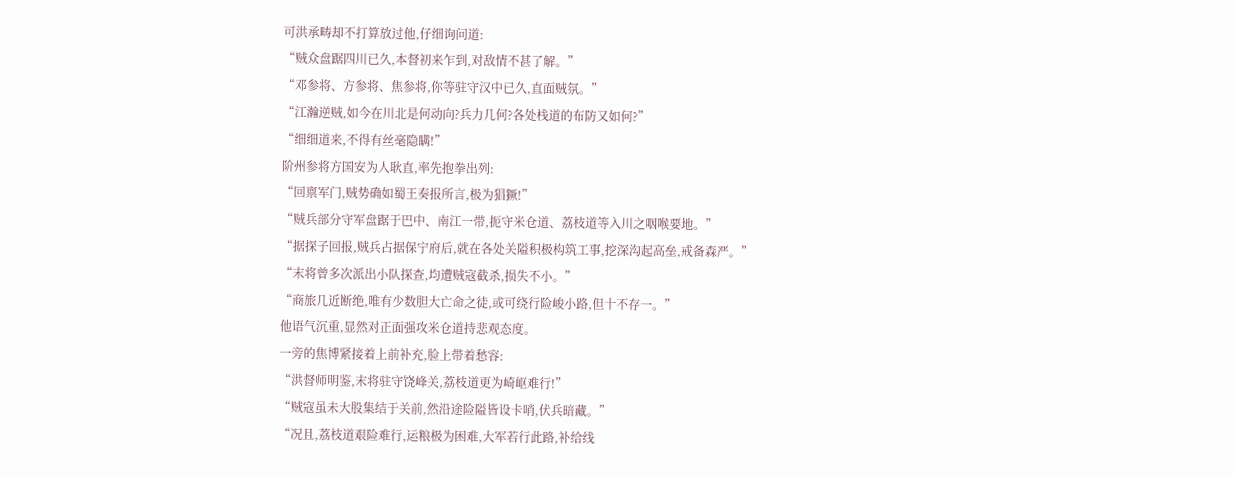可洪承畴却不打算放过他,仔细询问道:
“贼众盘踞四川已久,本督初来乍到,对敌情不甚了解。”
“邓参将、方参将、焦参将,你等驻守汉中已久,直面贼氛。”
“江瀚逆贼,如今在川北是何动向?兵力几何?各处栈道的布防又如何?”
“细细道来,不得有丝毫隐瞒!”
阶州参将方国安为人耿直,率先抱拳出列:
“回禀军门,贼势确如蜀王奏报所言,极为猖獗!”
“贼兵部分守军盘踞于巴中、南江一带,扼守米仓道、荔枝道等入川之咽喉要地。”
“据探子回报,贼兵占据保宁府后,就在各处关隘积极构筑工事,挖深沟起高垒,戒备森严。”
“末将曾多次派出小队探查,均遭贼寇截杀,损失不小。”
“商旅几近断绝,唯有少数胆大亡命之徒,或可绕行险峻小路,但十不存一。”
他语气沉重,显然对正面强攻米仓道持悲观态度。
一旁的焦博紧接着上前补充,脸上带着愁容:
“洪督师明鉴,末将驻守饶峰关,荔枝道更为崎岖难行!”
“贼寇虽未大股集结于关前,然沿途险隘皆设卡哨,伏兵暗藏。”
“况且,荔枝道艰险难行,运粮极为困难,大军若行此路,补给线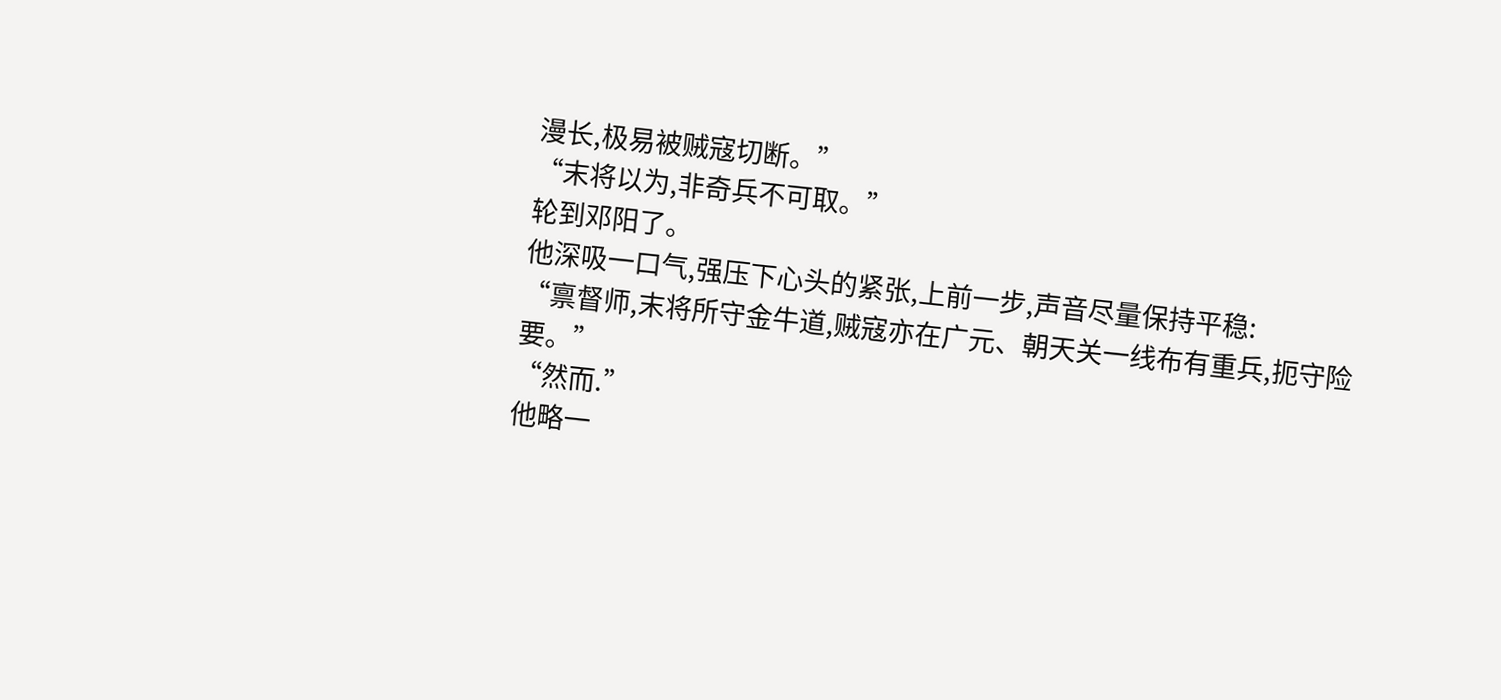漫长,极易被贼寇切断。”
“末将以为,非奇兵不可取。”
轮到邓阳了。
他深吸一口气,强压下心头的紧张,上前一步,声音尽量保持平稳:
“禀督师,末将所守金牛道,贼寇亦在广元、朝天关一线布有重兵,扼守险要。”
“然而.”
他略一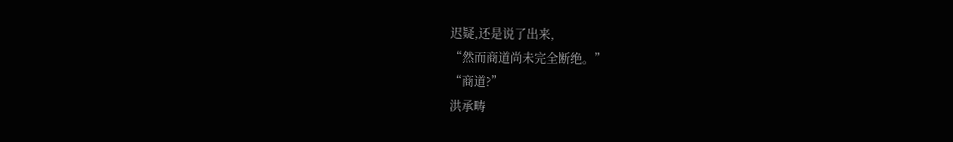迟疑,还是说了出来,
“然而商道尚未完全断绝。”
“商道?”
洪承畴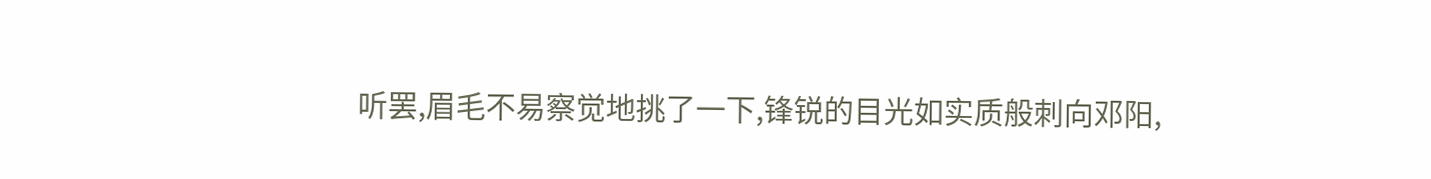听罢,眉毛不易察觉地挑了一下,锋锐的目光如实质般刺向邓阳,